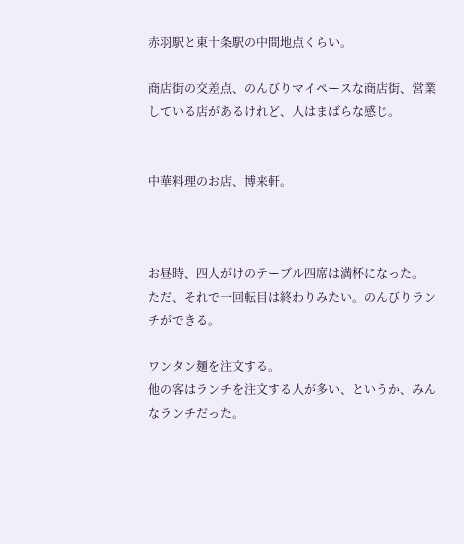赤羽駅と東十条駅の中間地点くらい。

商店街の交差点、のんびりマイペースな商店街、営業している店があるけれど、人はまばらな感じ。


中華料理のお店、博来軒。



お昼時、四人がけのテーブル四席は満杯になった。
ただ、それで一回転目は終わりみたい。のんびりランチができる。

ワンタン麺を注文する。
他の客はランチを注文する人が多い、というか、みんなランチだった。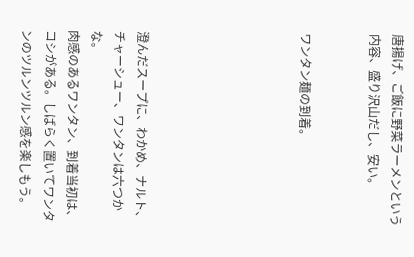唐揚げ、ご飯に野菜ラーメンという内容、盛り沢山だし、安い。


ワンタン麺の到着。






澄んだスープに、わかめ、ナルト、チャーシュー、ワンタンは六つかな。
肉感のあるワンタン、到着当初は、コシがある。しばらく置いてワンタンのツルンツルン感を楽しもう。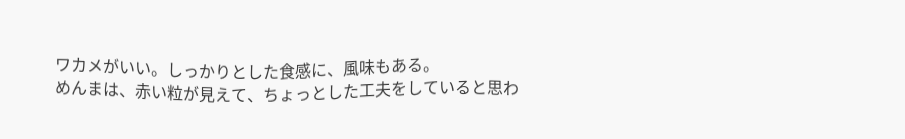ワカメがいい。しっかりとした食感に、風味もある。
めんまは、赤い粒が見えて、ちょっとした工夫をしていると思わ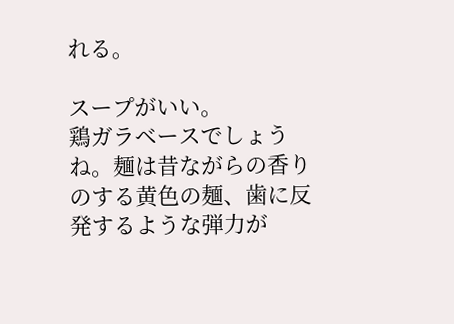れる。

スープがいい。
鶏ガラベースでしょうね。麺は昔ながらの香りのする黄色の麺、歯に反発するような弾力が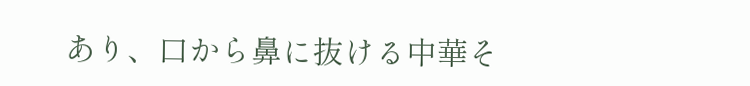あり、口から鼻に抜ける中華そ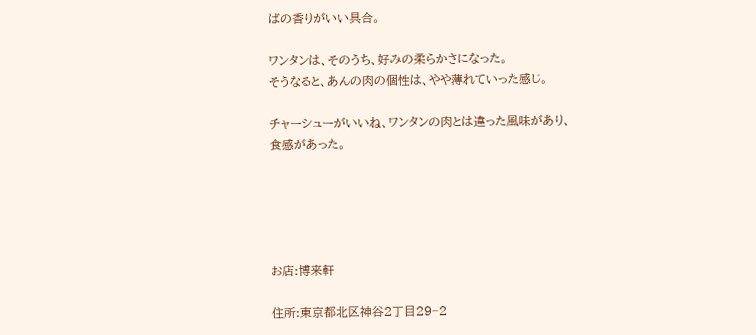ばの香りがいい具合。

ワンタンは、そのうち、好みの柔らかさになった。
そうなると、あんの肉の個性は、やや薄れていった感じ。

チャーシューがいいね、ワンタンの肉とは違った風味があり、食感があった。





お店:博来軒

住所:東京都北区神谷2丁目29−2